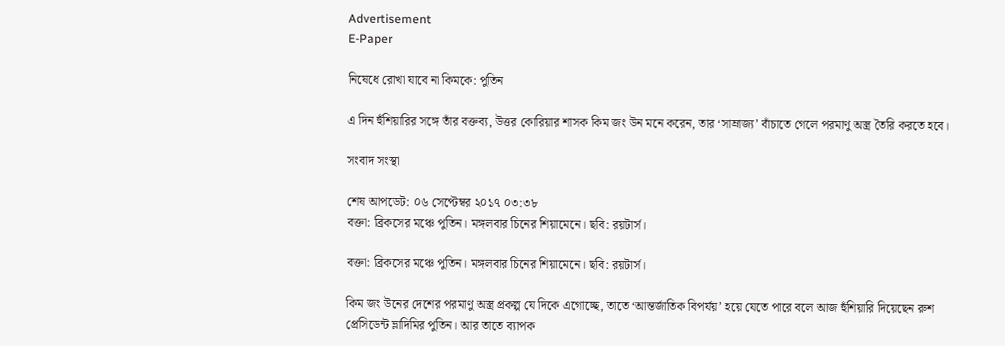Advertisement
E-Paper

নিষেধে রোখা যাবে না কিমকে: পুতিন

এ দিন হুঁশিয়ারির সঙ্গে তাঁর বক্তব্য, উত্তর কোরিয়ার শাসক কিম জং উন মনে করেন, তার ‘সাম্রাজ্য’ বাঁচাতে গেলে পরমাণু অস্ত্র তৈরি করতে হবে।

সংবাদ সংস্থা

শেষ আপডেট: ০৬ সেপ্টেম্বর ২০১৭ ০৩:৩৮
বক্তা: ব্রিকসের মঞ্চে পুতিন। মঙ্গলবার চিনের শিয়ামেনে। ছবি: রয়টার্স।

বক্তা: ব্রিকসের মঞ্চে পুতিন। মঙ্গলবার চিনের শিয়ামেনে। ছবি: রয়টার্স।

কিম জং উনের দেশের পরমাণু অস্ত্র প্রকল্প যে দিকে এগোচ্ছে, তাতে ‘আন্তর্জাতিক বিপর্যয়’ হয়ে যেতে পারে বলে আজ হুঁশিয়ারি দিয়েছেন রুশ প্রেসিডেন্ট ভ্লাদিমির পুতিন। আর তাতে ব্যাপক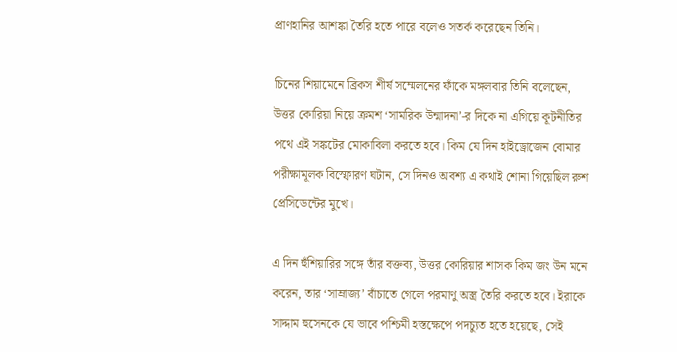প্রাণহানির আশঙ্কা তৈরি হতে পারে বলেও সতর্ক করেছেন তিনি।

চিনের শিয়ামেনে ব্রিকস শীর্ষ সম্মেলনের ফাঁকে মঙ্গলবার তিনি বলেছেন, উত্তর কোরিয়া নিয়ে ক্রমশ ‘সামরিক উন্মাদনা’-র দিকে না এগিয়ে কূটনীতির পথে এই সঙ্কটের মোকাবিলা করতে হবে। কিম যে দিন হাইড্রোজেন বোমার পরীক্ষামূলক বিস্ফোরণ ঘটান, সে দিনও অবশ্য এ কথাই শোনা গিয়েছিল রুশ প্রেসিডেন্টের মুখে।

এ দিন হুঁশিয়ারির সঙ্গে তাঁর বক্তব্য, উত্তর কোরিয়ার শাসক কিম জং উন মনে করেন, তার ‘সাম্রাজ্য’ বাঁচাতে গেলে পরমাণু অস্ত্র তৈরি করতে হবে। ইরাকে সাদ্দাম হুসেনকে যে ভাবে পশ্চিমী হস্তক্ষেপে পদচ্যুত হতে হয়েছে, সেই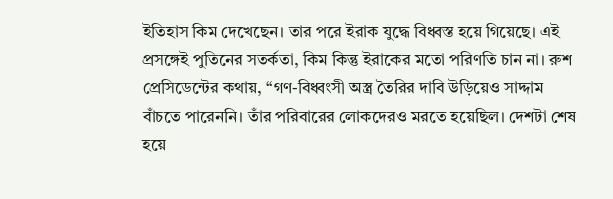ইতিহাস কিম দেখেছেন। তার পরে ইরাক যুদ্ধে বিধ্বস্ত হয়ে গিয়েছে। এই প্রসঙ্গেই পুতিনের সতর্কতা, কিম কিন্তু ইরাকের মতো পরিণতি চান না। রুশ প্রেসিডেন্টের কথায়, ‘‘গণ-বিধ্বংসী অস্ত্র তৈরির দাবি উড়িয়েও সাদ্দাম বাঁচতে পারেননি। তাঁর পরিবারের লোকদেরও মরতে হয়েছিল। দেশটা শেষ হয়ে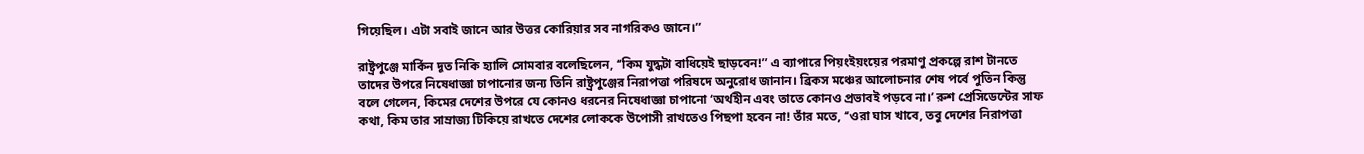গিয়েছিল। এটা সবাই জানে আর উত্তর কোরিয়ার সব নাগরিকও জানে।’’

রাষ্ট্রপুঞ্জে মার্কিন দূত নিকি হ্যালি সোমবার বলেছিলেন, ‘‘কিম যুদ্ধটা বাধিয়েই ছাড়বেন!’’ এ ব্যাপারে পিয়ংইয়ংয়ের পরমাণু প্রকল্পে রাশ টানতে তাদের উপরে নিষেধাজ্ঞা চাপানোর জন্য তিনি রাষ্ট্রপুঞ্জের নিরাপত্তা পরিষদে অনুরোধ জানান। ব্রিকস মঞ্চের আলোচনার শেষ পর্বে পুতিন কিন্তু বলে গেলেন, কিমের দেশের উপরে যে কোনও ধরনের নিষেধাজ্ঞা চাপানো ‘অর্থহীন এবং তাতে কোনও প্রভাবই পড়বে না।’ রুশ প্রেসিডেন্টের সাফ কথা, কিম তার সাম্রাজ্য টিকিয়ে রাখতে দেশের লোককে উপোসী রাখতেও পিছপা হবেন না! তাঁর মতে, ‘‘ওরা ঘাস খাবে, তবু দেশের নিরাপত্তা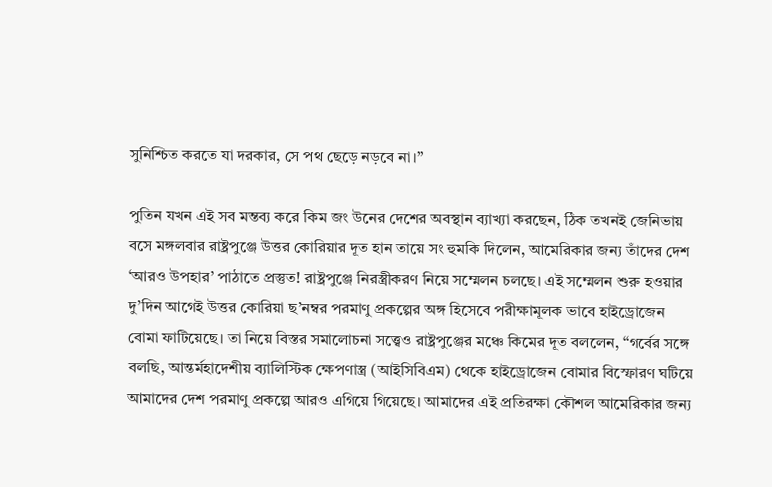সুনিশ্চিত করতে যা দরকার, সে পথ ছেড়ে নড়বে না।’’

পুতিন যখন এই সব মম্তব্য করে কিম জং উনের দেশের অবস্থান ব্যাখ্যা করছেন, ঠিক তখনই জেনিভায় বসে মঙ্গলবার রাষ্ট্রপুঞ্জে উত্তর কোরিয়ার দূত হান তায়ে সং হুমকি দিলেন, আমেরিকার জন্য তাঁদের দেশ ‘আরও উপহার’ পাঠাতে প্রস্তুত! রাষ্ট্রপুঞ্জে নিরস্ত্রীকরণ নিয়ে সম্মেলন চলছে। এই সম্মেলন শুরু হওয়ার দু’দিন আগেই উত্তর কোরিয়া ছ’নম্বর পরমাণু প্রকল্পের অঙ্গ হিসেবে পরীক্ষামূলক ভাবে হাইড্রোজেন বোমা ফাটিয়েছে। তা নিয়ে বিস্তর সমালোচনা সত্ত্বেও রাষ্ট্রপুঞ্জের মঞ্চে কিমের দূত বললেন, ‘‘গর্বের সঙ্গে বলছি, আন্তর্মহাদেশীয় ব্যালিস্টিক ক্ষেপণাস্ত্র (আইসিবিএম) থেকে হাইড্রোজেন বোমার বিস্ফোরণ ঘটিয়ে আমাদের দেশ পরমাণু প্রকল্পে আরও এগিয়ে গিয়েছে। আমাদের এই প্রতিরক্ষা কৌশল আমেরিকার জন্য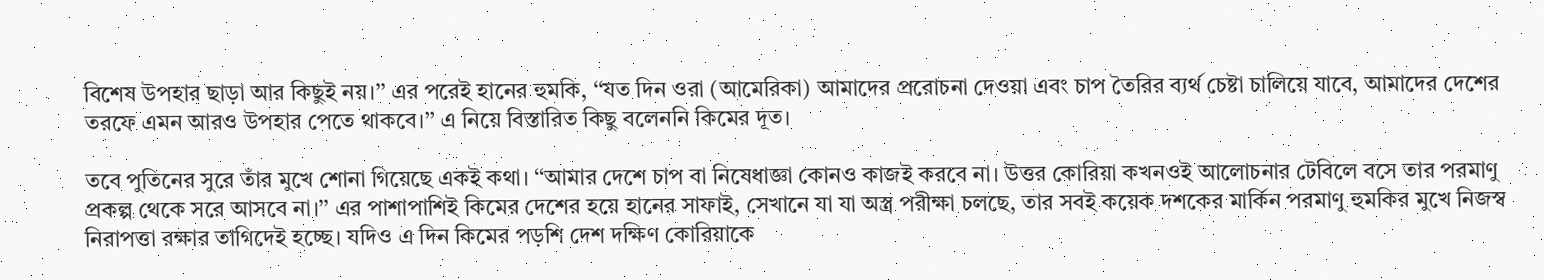বিশেষ উপহার ছাড়া আর কিছুই নয়।’’ এর পরেই হানের হুমকি, ‘‘যত দিন ওরা (আমেরিকা) আমাদের প্ররোচনা দেওয়া এবং চাপ তৈরির ব্যর্থ চেষ্টা চালিয়ে যাবে, আমাদের দেশের তরফে এমন আরও উপহার পেতে থাকবে।’’ এ নিয়ে বিস্তারিত কিছু বলেননি কিমের দূত।

তবে পুতিনের সুরে তাঁর মুখে শোনা গিয়েছে একই কথা। ‘‘আমার দেশে চাপ বা নিষেধাজ্ঞা কোনও কাজই করবে না। উত্তর কোরিয়া কখনওই আলোচনার টেবিলে বসে তার পরমাণু প্রকল্প থেকে সরে আসবে না।’’ এর পাশাপাশিই কিমের দেশের হয়ে হানের সাফাই, সেখানে যা যা অস্ত্র পরীক্ষা চলছে, তার সবই কয়েক দশকের মার্কিন পরমাণু হুমকির মুখে নিজস্ব নিরাপত্তা রক্ষার তাগিদেই হচ্ছে। যদিও এ দিন কিমের পড়শি দেশ দক্ষিণ কোরিয়াকে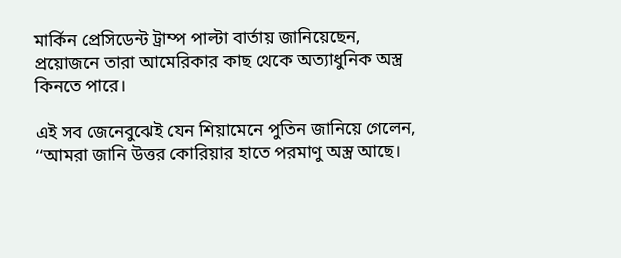মার্কিন প্রেসিডেন্ট ট্রাম্প পাল্টা বার্তায় জানিয়েছেন, প্রয়োজনে তারা আমেরিকার কাছ থেকে অত্যাধুনিক অস্ত্র কিনতে পারে।

এই সব জেনেবুঝেই যেন শিয়ামেনে পুতিন জানিয়ে গেলেন, ‘‘আমরা জানি উত্তর কোরিয়ার হাতে পরমাণু অস্ত্র আছে।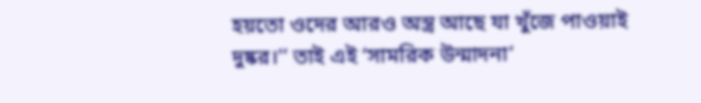হয়তো ওদের আরও অস্ত্র আছে যা খুঁজে পাওয়াই দুষ্কর।’’ তাই এই ‘সামরিক উন্মাদনা’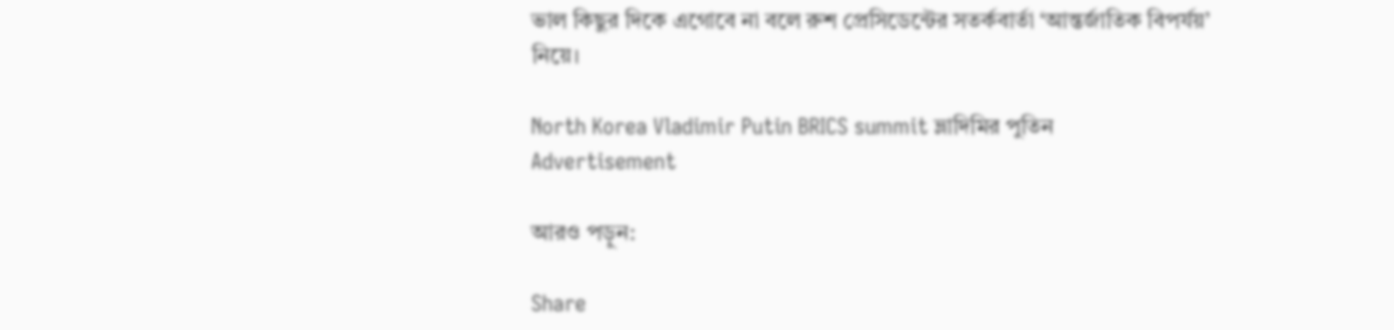ভাল কিছুর দিকে এগোবে না বলে রুশ প্রেসিডেন্টের সতর্কবার্তা ‘আন্তর্জাতিক বিপর্যয়’ নিয়ে।

North Korea Vladimir Putin BRICS summit ভ্লাদিমির পুতিন
Advertisement

আরও পড়ুন:

Share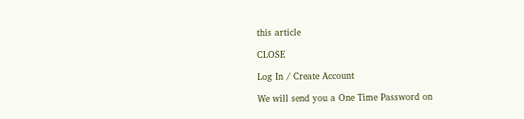this article

CLOSE

Log In / Create Account

We will send you a One Time Password on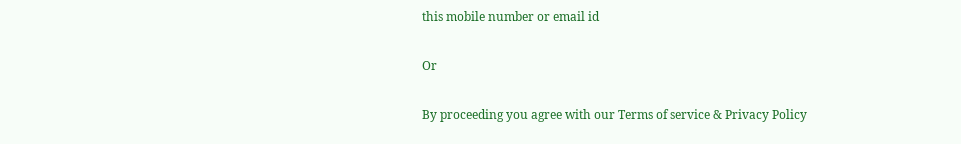this mobile number or email id

Or

By proceeding you agree with our Terms of service & Privacy Policy